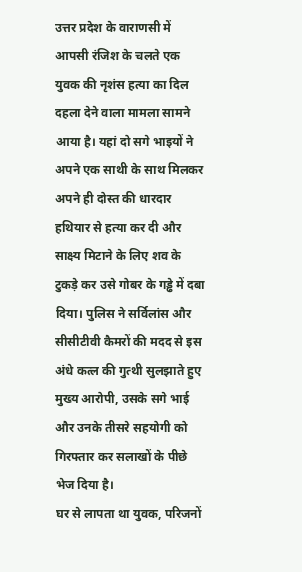उत्तर प्रदेश के वाराणसी में आपसी रंजिश के चलते एक युवक की नृशंस हत्या का दिल दहला देने वाला मामला सामने आया है। यहां दो सगे भाइयों ने अपने एक साथी के साथ मिलकर अपने ही दोस्त की धारदार हथियार से हत्या कर दी और साक्ष्य मिटाने के लिए शव के टुकड़े कर उसे गोबर के गड्ढे में दबा दिया। पुलिस ने सर्विलांस और सीसीटीवी कैमरों की मदद से इस अंधे कत्ल की गुत्थी सुलझाते हुए मुख्य आरोपी, उसके सगे भाई और उनके तीसरे सहयोगी को गिरफ्तार कर सलाखों के पीछे भेज दिया है।
घर से लापता था युवक, परिजनों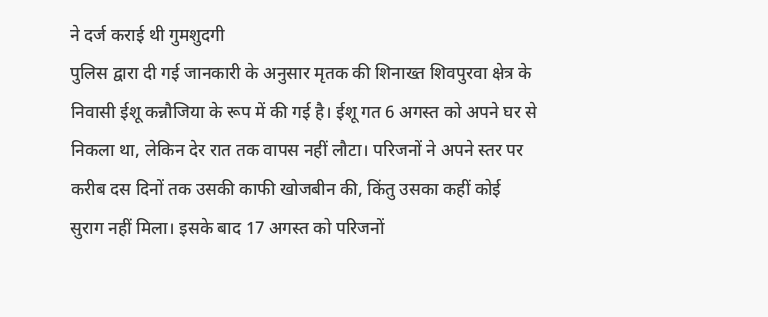ने दर्ज कराई थी गुमशुदगी
पुलिस द्वारा दी गई जानकारी के अनुसार मृतक की शिनाख्त शिवपुरवा क्षेत्र के निवासी ईशू कन्नौजिया के रूप में की गई है। ईशू गत 6 अगस्त को अपने घर से निकला था, लेकिन देर रात तक वापस नहीं लौटा। परिजनों ने अपने स्तर पर करीब दस दिनों तक उसकी काफी खोजबीन की, किंतु उसका कहीं कोई सुराग नहीं मिला। इसके बाद 17 अगस्त को परिजनों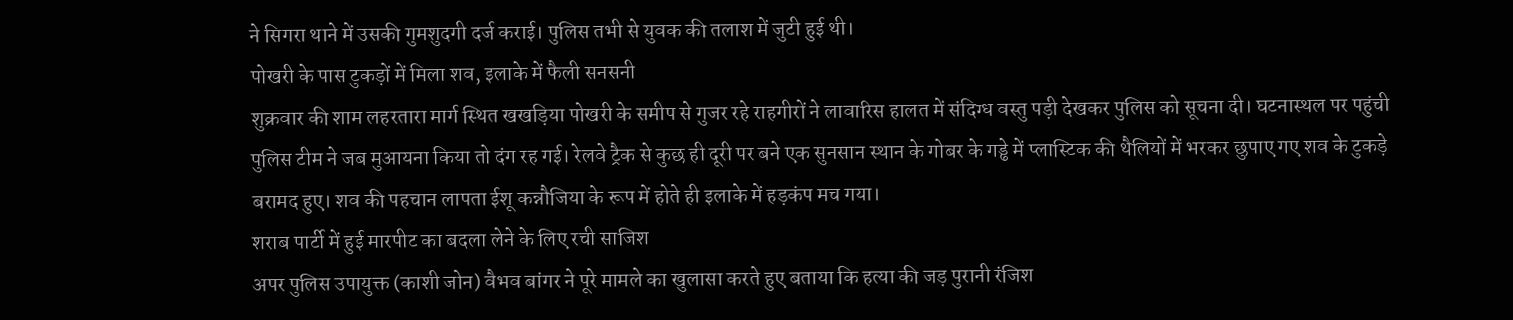ने सिगरा थाने में उसकी गुमशुदगी दर्ज कराई। पुलिस तभी से युवक की तलाश में जुटी हुई थी।
पोखरी के पास टुकड़ों में मिला शव, इलाके में फैली सनसनी
शुक्रवार की शाम लहरतारा मार्ग स्थित खखड़िया पोखरी के समीप से गुजर रहे राहगीरों ने लावारिस हालत में संदिग्ध वस्तु पड़ी देखकर पुलिस को सूचना दी। घटनास्थल पर पहुंची पुलिस टीम ने जब मुआयना किया तो दंग रह गई। रेलवे ट्रैक से कुछ ही दूरी पर बने एक सुनसान स्थान के गोबर के गड्ढे में प्लास्टिक की थैलियों में भरकर छुपाए गए शव के टुकड़े बरामद हुए। शव की पहचान लापता ईशू कन्नौजिया के रूप में होते ही इलाके में हड़कंप मच गया।
शराब पार्टी में हुई मारपीट का बदला लेने के लिए रची साजिश
अपर पुलिस उपायुक्त (काशी जोन) वैभव बांगर ने पूरे मामले का खुलासा करते हुए बताया कि हत्या की जड़ पुरानी रंजिश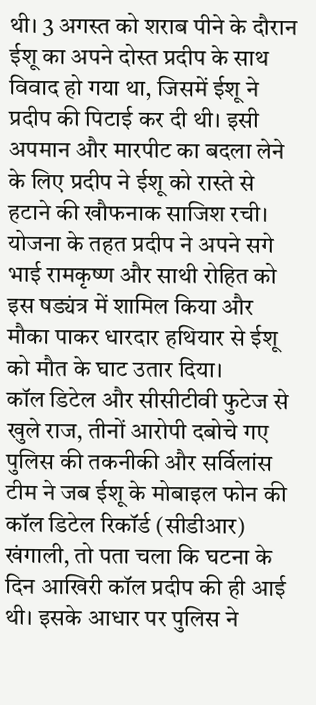थी। 3 अगस्त को शराब पीने के दौरान ईशू का अपने दोस्त प्रदीप के साथ विवाद हो गया था, जिसमें ईशू ने प्रदीप की पिटाई कर दी थी। इसी अपमान और मारपीट का बदला लेने के लिए प्रदीप ने ईशू को रास्ते से हटाने की खौफनाक साजिश रची। योजना के तहत प्रदीप ने अपने सगे भाई रामकृष्ण और साथी रोहित को इस षड्यंत्र में शामिल किया और मौका पाकर धारदार हथियार से ईशू को मौत के घाट उतार दिया।
कॉल डिटेल और सीसीटीवी फुटेज से खुले राज, तीनों आरोपी दबोचे गए
पुलिस की तकनीकी और सर्विलांस टीम ने जब ईशू के मोबाइल फोन की कॉल डिटेल रिकॉर्ड (सीडीआर) खंगाली, तो पता चला कि घटना के दिन आखिरी कॉल प्रदीप की ही आई थी। इसके आधार पर पुलिस ने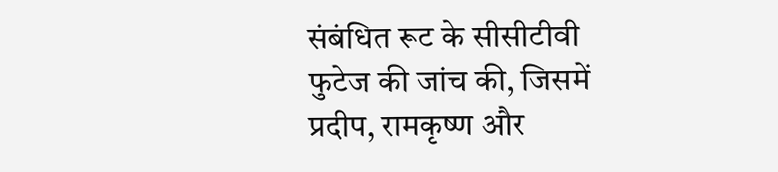संबंधित रूट के सीसीटीवी फुटेज की जांच की, जिसमें प्रदीप, रामकृष्ण और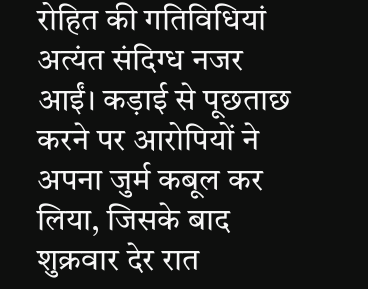रोहित की गतिविधियां अत्यंत संदिग्ध नजर आईं। कड़ाई से पूछताछ करने पर आरोपियों ने अपना जुर्म कबूल कर लिया, जिसके बाद शुक्रवार देर रात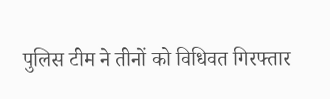पुलिस टीम ने तीनों को विधिवत गिरफ्तार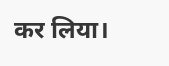कर लिया।